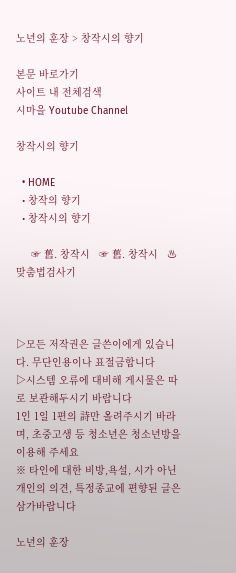노년의 훈장 > 창작시의 향기

본문 바로가기
사이트 내 전체검색
시마을 Youtube Channel

창작시의 향기

  • HOME
  • 창작의 향기
  • 창작시의 향기

     ☞ 舊. 창작시   ☞ 舊. 창작시   ♨ 맞춤법검사기



▷모든 저작권은 글쓴이에게 있습니다. 무단인용이나 표절금합니다
▷시스템 오류에 대비해 게시물은 따로 보관해두시기 바랍니다
1인 1일 1편의 詩만 올려주시기 바라며, 초중고생 등 청소년은 청소년방을 이용해 주세요
※ 타인에 대한 비방,욕설, 시가 아닌 개인의 의견, 특정종교에 편향된 글은 삼가바랍니다

노년의 훈장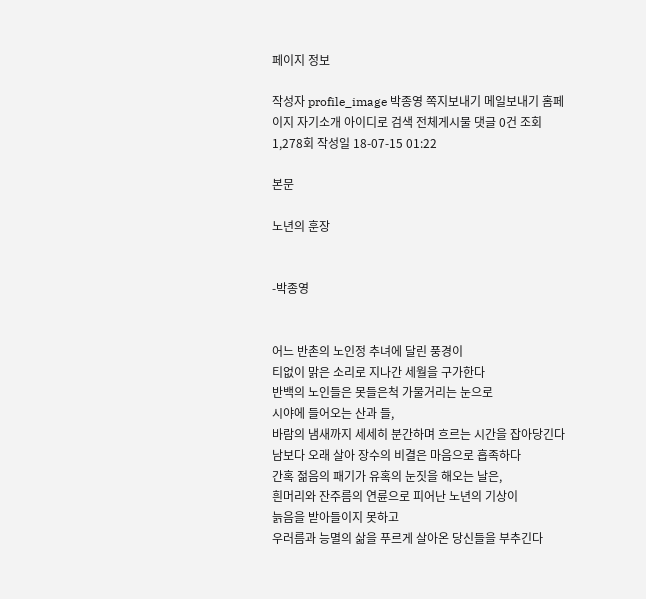페이지 정보

작성자 profile_image 박종영 쪽지보내기 메일보내기 홈페이지 자기소개 아이디로 검색 전체게시물 댓글 0건 조회 1,278회 작성일 18-07-15 01:22

본문

노년의 훈장


-박종영


어느 반촌의 노인정 추녀에 달린 풍경이
티없이 맑은 소리로 지나간 세월을 구가한다
반백의 노인들은 못들은척 가물거리는 눈으로
시야에 들어오는 산과 들,
바람의 냄새까지 세세히 분간하며 흐르는 시간을 잡아당긴다
남보다 오래 살아 장수의 비결은 마음으로 흡족하다
간혹 젊음의 패기가 유혹의 눈짓을 해오는 날은,
흰머리와 잔주름의 연륜으로 피어난 노년의 기상이
늙음을 받아들이지 못하고
우러름과 능멸의 삶을 푸르게 살아온 당신들을 부추긴다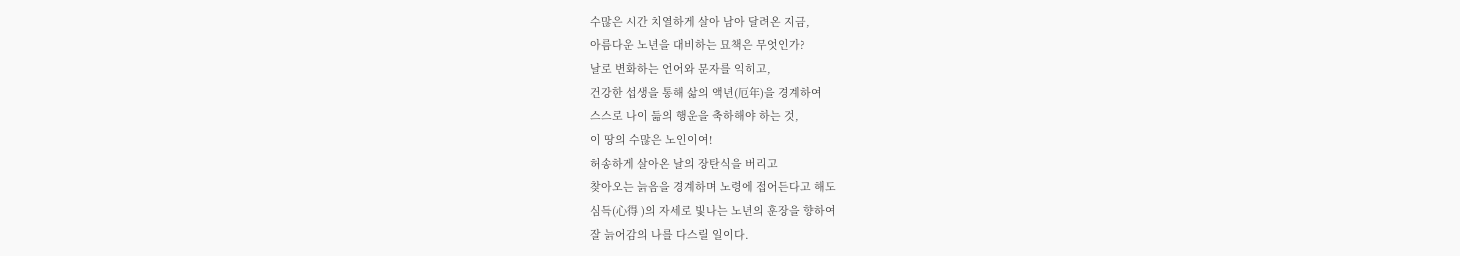수많은 시간 치열하게 살아 남아 달려온 지금,
아름다운 노년을 대비하는 묘책은 무엇인가?
날로 변화하는 언어와 문자를 익히고,
건강한 섭생을 통해 삶의 액년(厄年)을 경계하여
스스로 나이 듦의 행운을 축하해야 하는 것,
이 땅의 수많은 노인이여!
허송하게 살아온 날의 장탄식을 버리고
찾아오는 늙음을 경계하며 노령에 접어든다고 해도
심득(心得 )의 자세로 빛나는 노년의 훈장을 향하여
잘 늙어감의 나를 다스릴 일이다.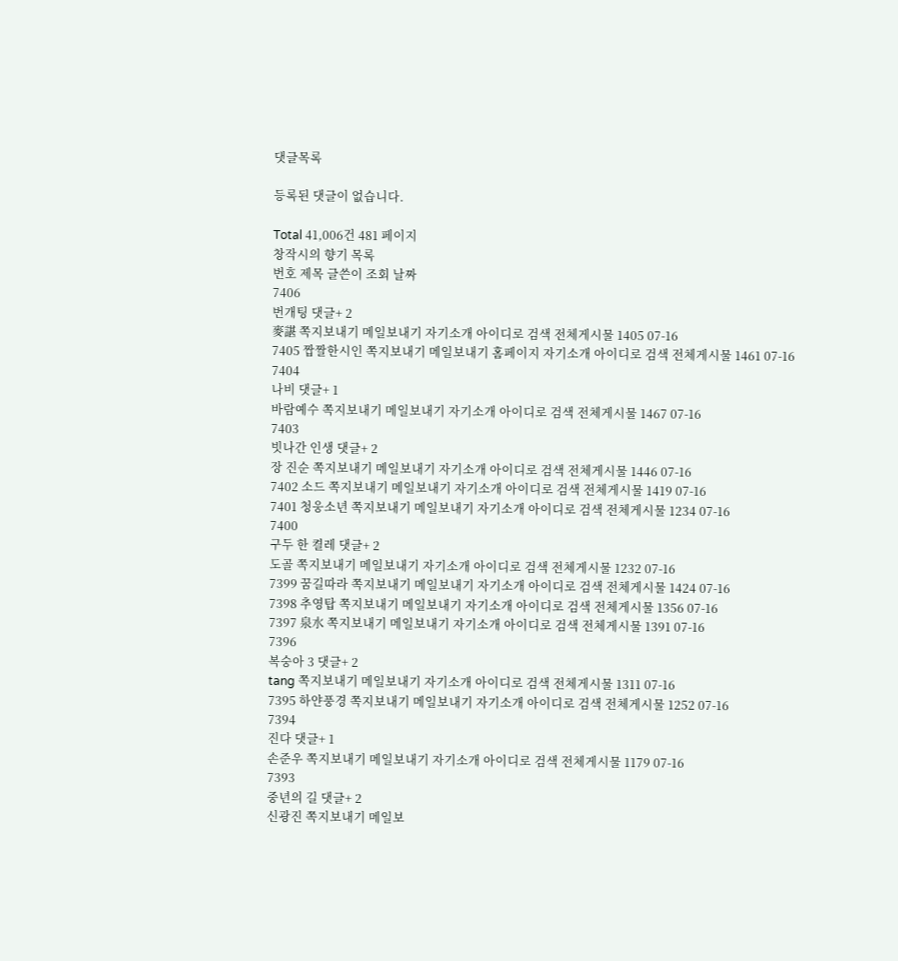댓글목록

등록된 댓글이 없습니다.

Total 41,006건 481 페이지
창작시의 향기 목록
번호 제목 글쓴이 조회 날짜
7406
번개팅 댓글+ 2
麥諶 쪽지보내기 메일보내기 자기소개 아이디로 검색 전체게시물 1405 07-16
7405 짭짤한시인 쪽지보내기 메일보내기 홈페이지 자기소개 아이디로 검색 전체게시물 1461 07-16
7404
나비 댓글+ 1
바람예수 쪽지보내기 메일보내기 자기소개 아이디로 검색 전체게시물 1467 07-16
7403
빗나간 인생 댓글+ 2
장 진순 쪽지보내기 메일보내기 자기소개 아이디로 검색 전체게시물 1446 07-16
7402 소드 쪽지보내기 메일보내기 자기소개 아이디로 검색 전체게시물 1419 07-16
7401 청웅소년 쪽지보내기 메일보내기 자기소개 아이디로 검색 전체게시물 1234 07-16
7400
구두 한 켤레 댓글+ 2
도골 쪽지보내기 메일보내기 자기소개 아이디로 검색 전체게시물 1232 07-16
7399 꿈길따라 쪽지보내기 메일보내기 자기소개 아이디로 검색 전체게시물 1424 07-16
7398 추영탑 쪽지보내기 메일보내기 자기소개 아이디로 검색 전체게시물 1356 07-16
7397 泉水 쪽지보내기 메일보내기 자기소개 아이디로 검색 전체게시물 1391 07-16
7396
복숭아 3 댓글+ 2
tang 쪽지보내기 메일보내기 자기소개 아이디로 검색 전체게시물 1311 07-16
7395 하얀풍경 쪽지보내기 메일보내기 자기소개 아이디로 검색 전체게시물 1252 07-16
7394
진다 댓글+ 1
손준우 쪽지보내기 메일보내기 자기소개 아이디로 검색 전체게시물 1179 07-16
7393
중년의 길 댓글+ 2
신광진 쪽지보내기 메일보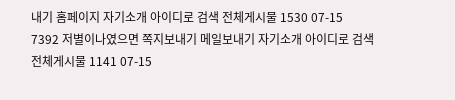내기 홈페이지 자기소개 아이디로 검색 전체게시물 1530 07-15
7392 저별이나였으면 쪽지보내기 메일보내기 자기소개 아이디로 검색 전체게시물 1141 07-15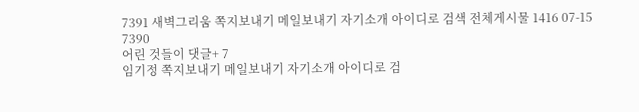7391 새벽그리움 쪽지보내기 메일보내기 자기소개 아이디로 검색 전체게시물 1416 07-15
7390
어린 것들이 댓글+ 7
임기정 쪽지보내기 메일보내기 자기소개 아이디로 검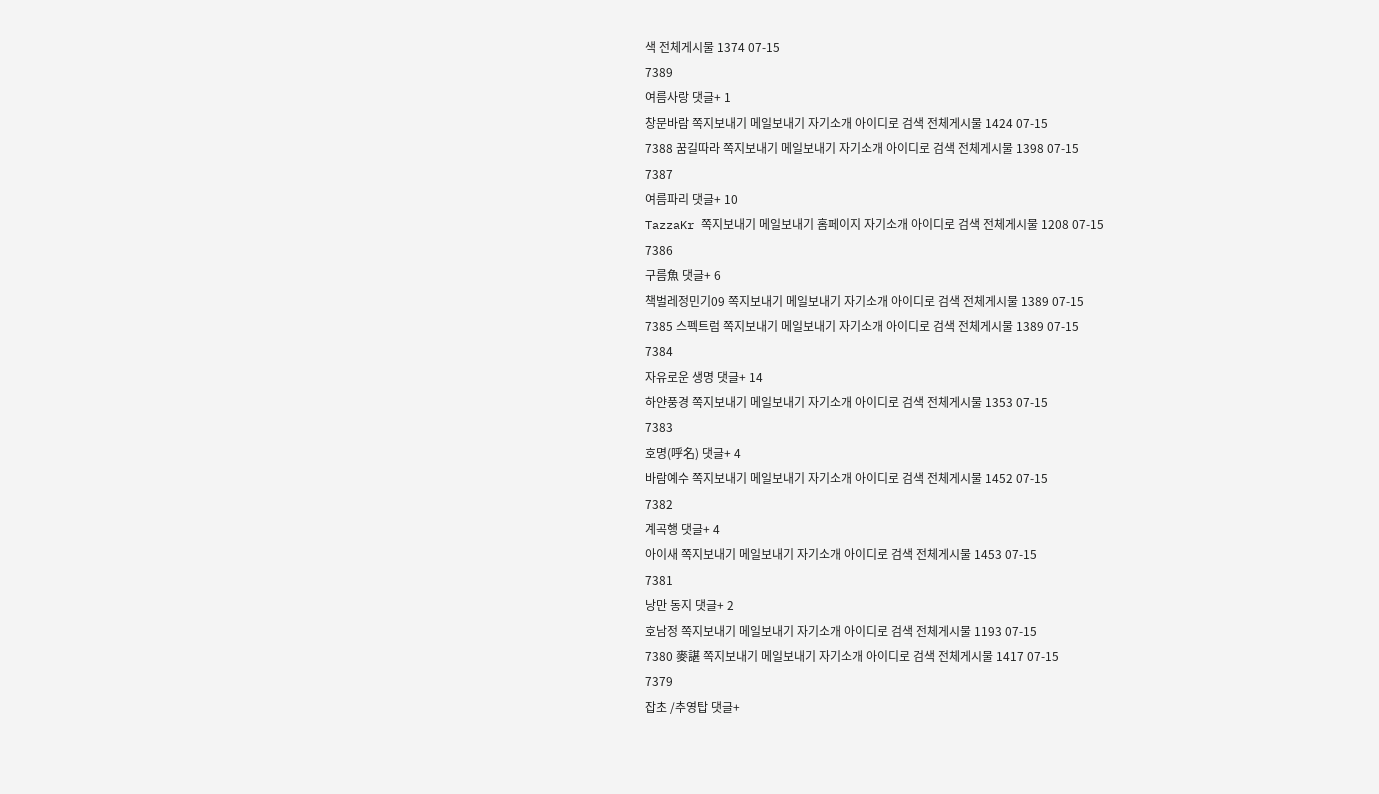색 전체게시물 1374 07-15
7389
여름사랑 댓글+ 1
창문바람 쪽지보내기 메일보내기 자기소개 아이디로 검색 전체게시물 1424 07-15
7388 꿈길따라 쪽지보내기 메일보내기 자기소개 아이디로 검색 전체게시물 1398 07-15
7387
여름파리 댓글+ 10
TazzaKr 쪽지보내기 메일보내기 홈페이지 자기소개 아이디로 검색 전체게시물 1208 07-15
7386
구름魚 댓글+ 6
책벌레정민기09 쪽지보내기 메일보내기 자기소개 아이디로 검색 전체게시물 1389 07-15
7385 스펙트럼 쪽지보내기 메일보내기 자기소개 아이디로 검색 전체게시물 1389 07-15
7384
자유로운 생명 댓글+ 14
하얀풍경 쪽지보내기 메일보내기 자기소개 아이디로 검색 전체게시물 1353 07-15
7383
호명(呼名) 댓글+ 4
바람예수 쪽지보내기 메일보내기 자기소개 아이디로 검색 전체게시물 1452 07-15
7382
계곡행 댓글+ 4
아이새 쪽지보내기 메일보내기 자기소개 아이디로 검색 전체게시물 1453 07-15
7381
낭만 동지 댓글+ 2
호남정 쪽지보내기 메일보내기 자기소개 아이디로 검색 전체게시물 1193 07-15
7380 麥諶 쪽지보내기 메일보내기 자기소개 아이디로 검색 전체게시물 1417 07-15
7379
잡초 /추영탑 댓글+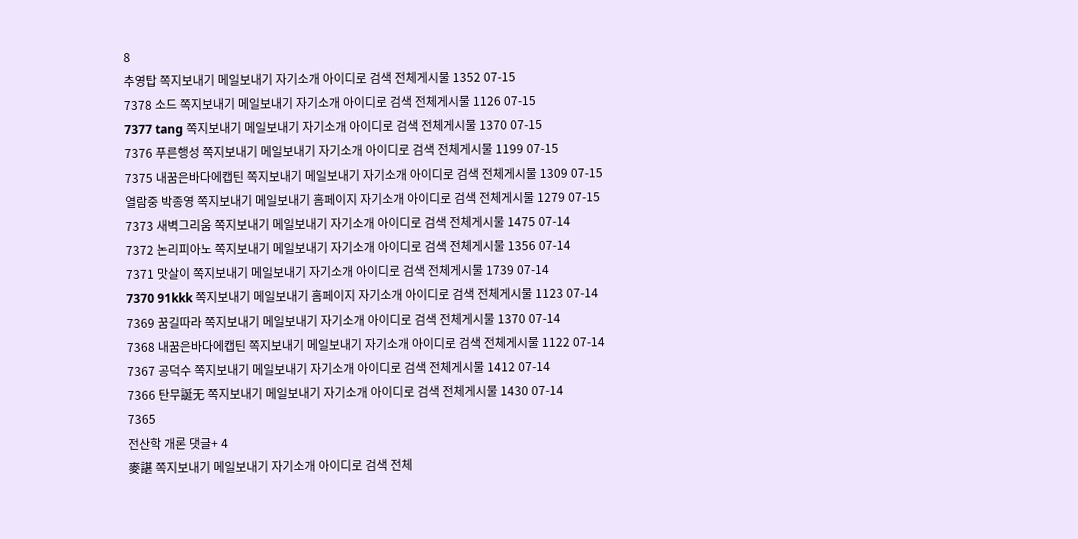8
추영탑 쪽지보내기 메일보내기 자기소개 아이디로 검색 전체게시물 1352 07-15
7378 소드 쪽지보내기 메일보내기 자기소개 아이디로 검색 전체게시물 1126 07-15
7377 tang 쪽지보내기 메일보내기 자기소개 아이디로 검색 전체게시물 1370 07-15
7376 푸른행성 쪽지보내기 메일보내기 자기소개 아이디로 검색 전체게시물 1199 07-15
7375 내꿈은바다에캡틴 쪽지보내기 메일보내기 자기소개 아이디로 검색 전체게시물 1309 07-15
열람중 박종영 쪽지보내기 메일보내기 홈페이지 자기소개 아이디로 검색 전체게시물 1279 07-15
7373 새벽그리움 쪽지보내기 메일보내기 자기소개 아이디로 검색 전체게시물 1475 07-14
7372 논리피아노 쪽지보내기 메일보내기 자기소개 아이디로 검색 전체게시물 1356 07-14
7371 맛살이 쪽지보내기 메일보내기 자기소개 아이디로 검색 전체게시물 1739 07-14
7370 91kkk 쪽지보내기 메일보내기 홈페이지 자기소개 아이디로 검색 전체게시물 1123 07-14
7369 꿈길따라 쪽지보내기 메일보내기 자기소개 아이디로 검색 전체게시물 1370 07-14
7368 내꿈은바다에캡틴 쪽지보내기 메일보내기 자기소개 아이디로 검색 전체게시물 1122 07-14
7367 공덕수 쪽지보내기 메일보내기 자기소개 아이디로 검색 전체게시물 1412 07-14
7366 탄무誕无 쪽지보내기 메일보내기 자기소개 아이디로 검색 전체게시물 1430 07-14
7365
전산학 개론 댓글+ 4
麥諶 쪽지보내기 메일보내기 자기소개 아이디로 검색 전체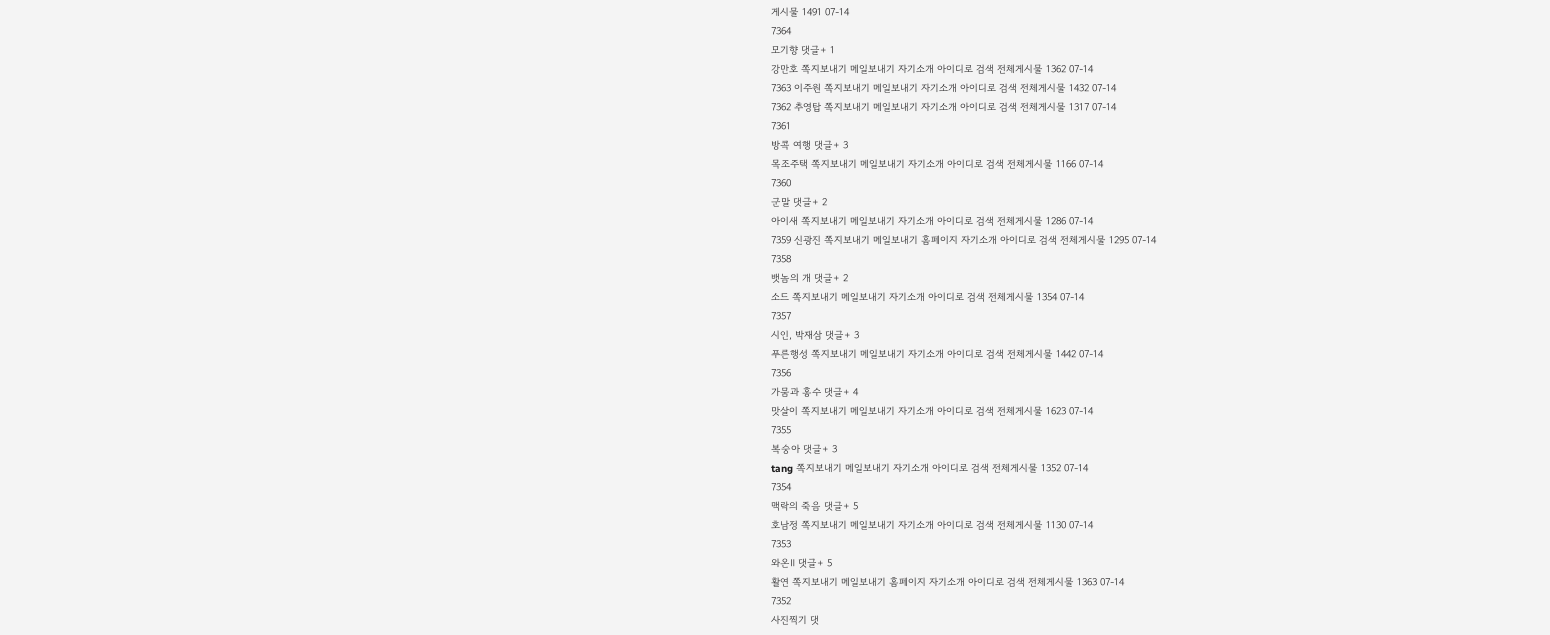게시물 1491 07-14
7364
모기향 댓글+ 1
강만호 쪽지보내기 메일보내기 자기소개 아이디로 검색 전체게시물 1362 07-14
7363 이주원 쪽지보내기 메일보내기 자기소개 아이디로 검색 전체게시물 1432 07-14
7362 추영탑 쪽지보내기 메일보내기 자기소개 아이디로 검색 전체게시물 1317 07-14
7361
방콕 여행 댓글+ 3
목조주택 쪽지보내기 메일보내기 자기소개 아이디로 검색 전체게시물 1166 07-14
7360
군말 댓글+ 2
아이새 쪽지보내기 메일보내기 자기소개 아이디로 검색 전체게시물 1286 07-14
7359 신광진 쪽지보내기 메일보내기 홈페이지 자기소개 아이디로 검색 전체게시물 1295 07-14
7358
뱃놈의 개 댓글+ 2
소드 쪽지보내기 메일보내기 자기소개 아이디로 검색 전체게시물 1354 07-14
7357
시인, 박재삼 댓글+ 3
푸른행성 쪽지보내기 메일보내기 자기소개 아이디로 검색 전체게시물 1442 07-14
7356
가뭄과 홍수 댓글+ 4
맛살이 쪽지보내기 메일보내기 자기소개 아이디로 검색 전체게시물 1623 07-14
7355
복숭아 댓글+ 3
tang 쪽지보내기 메일보내기 자기소개 아이디로 검색 전체게시물 1352 07-14
7354
맥락의 죽음 댓글+ 5
호남정 쪽지보내기 메일보내기 자기소개 아이디로 검색 전체게시물 1130 07-14
7353
와온Ⅱ 댓글+ 5
활연 쪽지보내기 메일보내기 홈페이지 자기소개 아이디로 검색 전체게시물 1363 07-14
7352
사진찍기 댓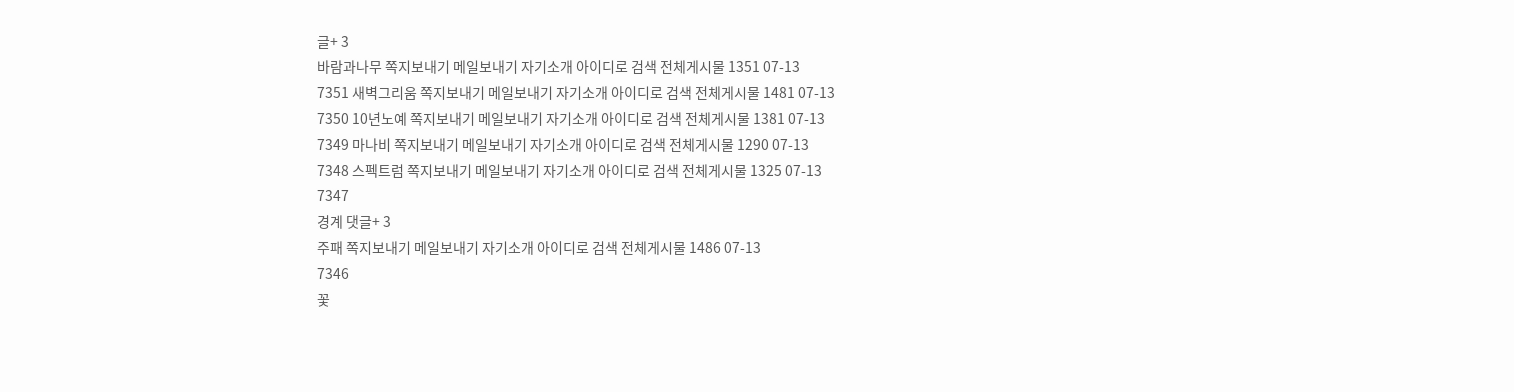글+ 3
바람과나무 쪽지보내기 메일보내기 자기소개 아이디로 검색 전체게시물 1351 07-13
7351 새벽그리움 쪽지보내기 메일보내기 자기소개 아이디로 검색 전체게시물 1481 07-13
7350 10년노예 쪽지보내기 메일보내기 자기소개 아이디로 검색 전체게시물 1381 07-13
7349 마나비 쪽지보내기 메일보내기 자기소개 아이디로 검색 전체게시물 1290 07-13
7348 스펙트럼 쪽지보내기 메일보내기 자기소개 아이디로 검색 전체게시물 1325 07-13
7347
경계 댓글+ 3
주패 쪽지보내기 메일보내기 자기소개 아이디로 검색 전체게시물 1486 07-13
7346
꽃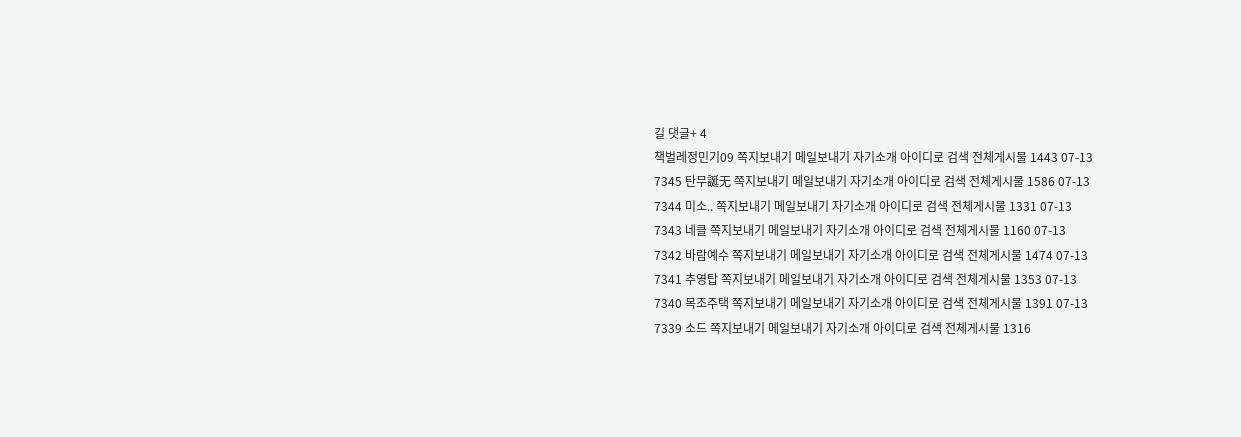길 댓글+ 4
책벌레정민기09 쪽지보내기 메일보내기 자기소개 아이디로 검색 전체게시물 1443 07-13
7345 탄무誕无 쪽지보내기 메일보내기 자기소개 아이디로 검색 전체게시물 1586 07-13
7344 미소.. 쪽지보내기 메일보내기 자기소개 아이디로 검색 전체게시물 1331 07-13
7343 네클 쪽지보내기 메일보내기 자기소개 아이디로 검색 전체게시물 1160 07-13
7342 바람예수 쪽지보내기 메일보내기 자기소개 아이디로 검색 전체게시물 1474 07-13
7341 추영탑 쪽지보내기 메일보내기 자기소개 아이디로 검색 전체게시물 1353 07-13
7340 목조주택 쪽지보내기 메일보내기 자기소개 아이디로 검색 전체게시물 1391 07-13
7339 소드 쪽지보내기 메일보내기 자기소개 아이디로 검색 전체게시물 1316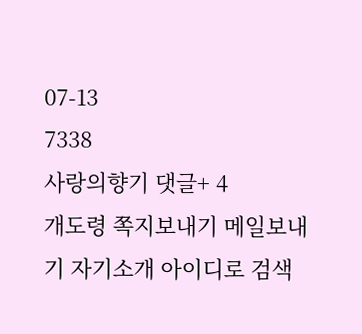07-13
7338
사랑의향기 댓글+ 4
개도령 쪽지보내기 메일보내기 자기소개 아이디로 검색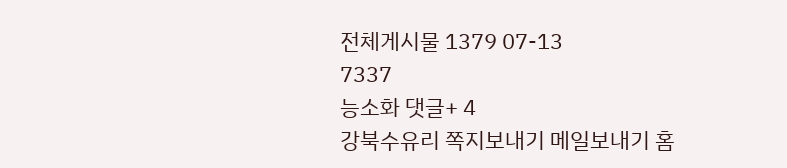전체게시물 1379 07-13
7337
능소화 댓글+ 4
강북수유리 쪽지보내기 메일보내기 홈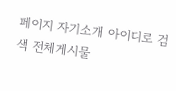페이지 자기소개 아이디로 검색 전체게시물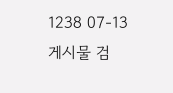1238 07-13
게시물 검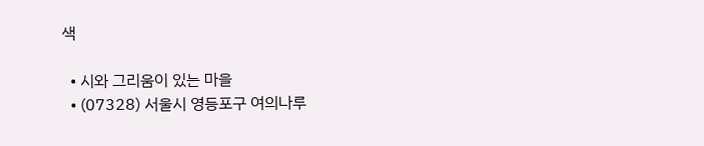색

  • 시와 그리움이 있는 마을
  • (07328) 서울시 영등포구 여의나루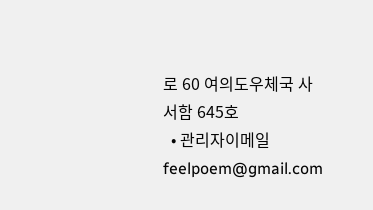로 60 여의도우체국 사서함 645호
  • 관리자이메일 feelpoem@gmail.com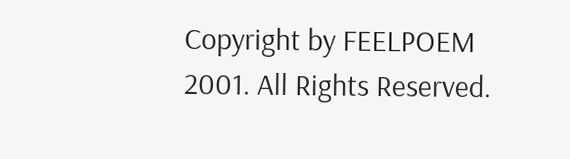Copyright by FEELPOEM 2001. All Rights Reserved.